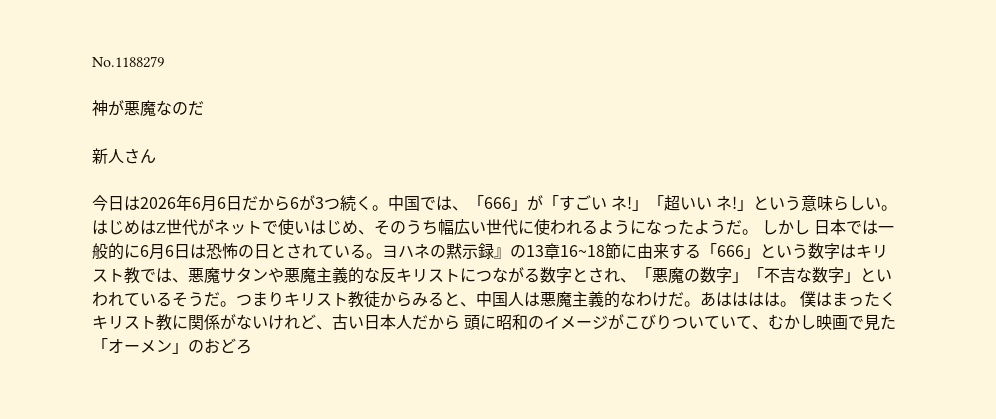No.1188279

神が悪魔なのだ

新人さん

今日は2026年6月6日だから6が3つ続く。中国では、「666」が「すごい ネ!」「超いい ネ!」という意味らしい。はじめはZ世代がネットで使いはじめ、そのうち幅広い世代に使われるようになったようだ。 しかし 日本では一般的に6月6日は恐怖の日とされている。ヨハネの黙示録』の13章16~18節に由来する「666」という数字はキリスト教では、悪魔サタンや悪魔主義的な反キリストにつながる数字とされ、「悪魔の数字」「不吉な数字」といわれているそうだ。つまりキリスト教徒からみると、中国人は悪魔主義的なわけだ。あはははは。 僕はまったくキリスト教に関係がないけれど、古い日本人だから 頭に昭和のイメージがこびりついていて、むかし映画で見た「オーメン」のおどろ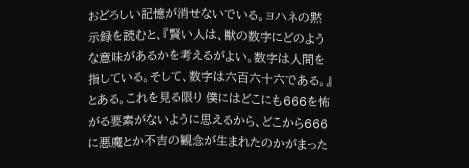おどろしい記憶が消せないでいる。ヨハネの黙示録を読むと、『賢い人は、獣の数字にどのような意味があるかを考えるがよい。数字は人間を指している。そして、数字は六百六十六である。』とある。これを見る限り 僕にはどこにも666を怖がる要素がないように思えるから、どこから666に悪魔とか不吉の観念が生まれたのかがまった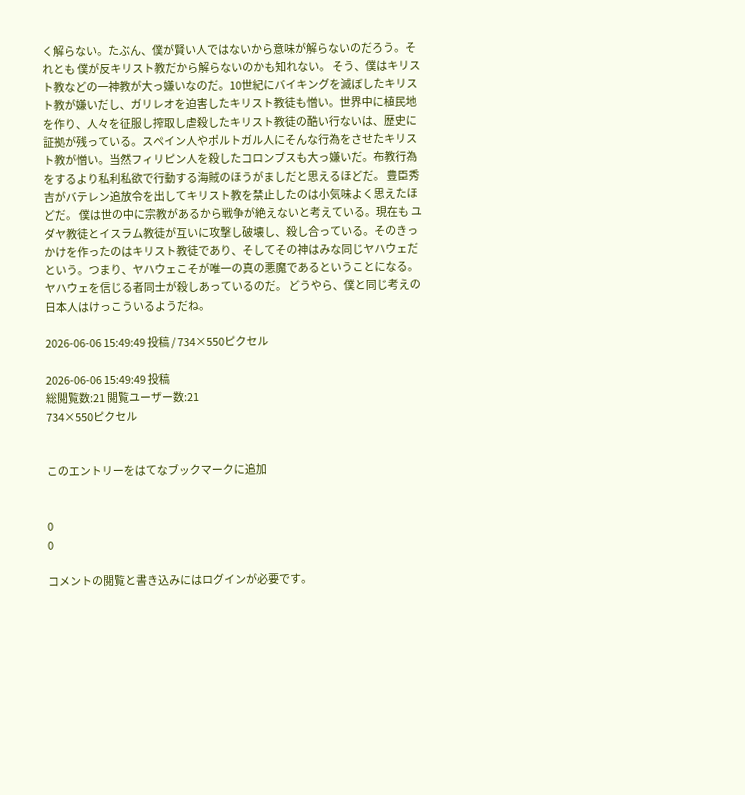く解らない。たぶん、僕が賢い人ではないから意味が解らないのだろう。それとも 僕が反キリスト教だから解らないのかも知れない。 そう、僕はキリスト教などの一神教が大っ嫌いなのだ。10世紀にバイキングを滅ぼしたキリスト教が嫌いだし、ガリレオを迫害したキリスト教徒も憎い。世界中に植民地を作り、人々を征服し搾取し虐殺したキリスト教徒の酷い行ないは、歴史に証拠が残っている。スペイン人やポルトガル人にそんな行為をさせたキリスト教が憎い。当然フィリピン人を殺したコロンブスも大っ嫌いだ。布教行為をするより私利私欲で行動する海賊のほうがましだと思えるほどだ。 豊臣秀吉がバテレン追放令を出してキリスト教を禁止したのは小気味よく思えたほどだ。 僕は世の中に宗教があるから戦争が絶えないと考えている。現在も ユダヤ教徒とイスラム教徒が互いに攻撃し破壊し、殺し合っている。そのきっかけを作ったのはキリスト教徒であり、そしてその神はみな同じヤハウェだという。つまり、ヤハウェこそが唯一の真の悪魔であるということになる。ヤハウェを信じる者同士が殺しあっているのだ。 どうやら、僕と同じ考えの日本人はけっこういるようだね。

2026-06-06 15:49:49 投稿 / 734×550ピクセル

2026-06-06 15:49:49 投稿
総閲覧数:21 閲覧ユーザー数:21
734×550ピクセル


このエントリーをはてなブックマークに追加


0
0

コメントの閲覧と書き込みにはログインが必要です。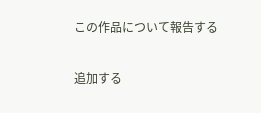この作品について報告する

追加する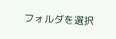フォルダを選択